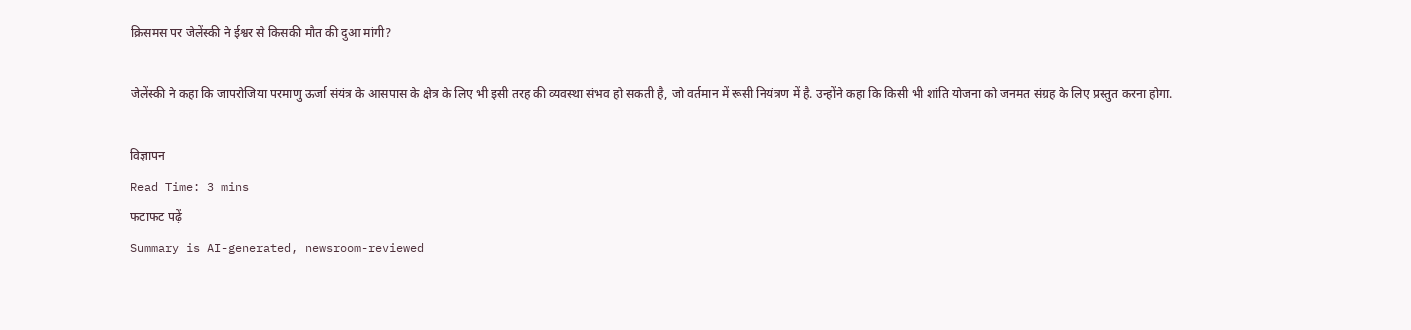क्रिसमस पर जेलेंस्की ने ईश्वर से किसकी मौत की दुआ मांगी?

जेलेंस्की ने कहा कि जापरोजिया परमाणु ऊर्जा संयंत्र के आसपास के क्षेत्र के लिए भी इसी तरह की व्यवस्था संभव हो सकती है, जो वर्तमान में रूसी नियंत्रण में है. उन्होंने कहा कि किसी भी शांति योजना को जनमत संग्रह के लिए प्रस्तुत करना होगा.

विज्ञापन
Read Time: 3 mins
फटाफट पढ़ें
Summary is AI-generated, newsroom-reviewed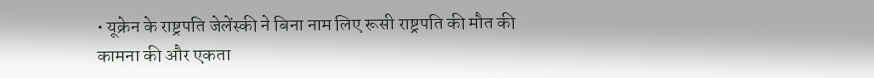• यूक्रेन के राष्ट्रपति जेलेंस्की ने बिना नाम लिए रूसी राष्ट्रपति की मौत की कामना की और एकता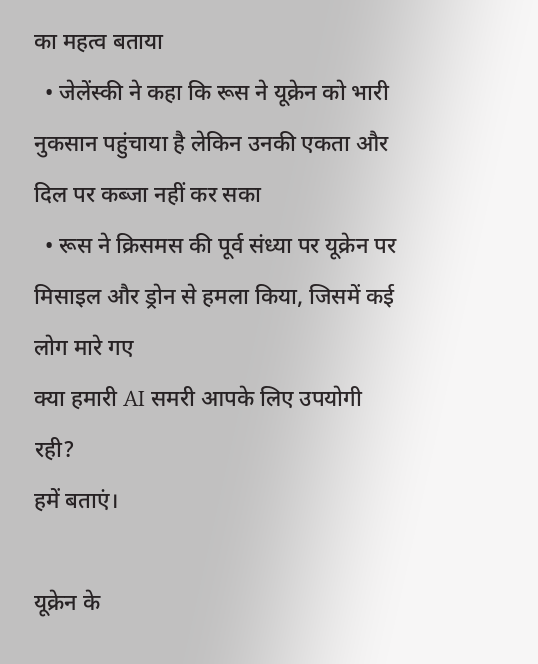का महत्व बताया
  • जेलेंस्की ने कहा कि रूस ने यूक्रेन को भारी नुकसान पहुंचाया है लेकिन उनकी एकता और दिल पर कब्जा नहीं कर सका
  • रूस ने क्रिसमस की पूर्व संध्या पर यूक्रेन पर मिसाइल और ड्रोन से हमला किया, जिसमें कई लोग मारे गए
क्या हमारी AI समरी आपके लिए उपयोगी रही?
हमें बताएं।

यूक्रेन के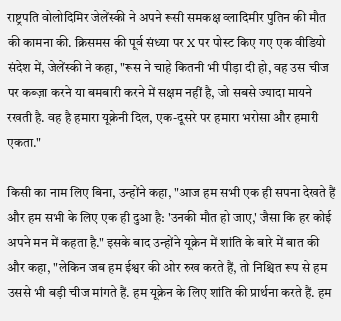राष्ट्रपति वोलोदिमिर जेलेंस्की ने अपने रूसी समकक्ष व्लादिमीर पुतिन की मौत की कामना की. क्रिसमस की पूर्व संध्या पर X पर पोस्ट किए गए एक वीडियो संदेश में, जेलेंस्की ने कहा, "रूस ने चाहे कितनी भी पीड़ा दी हो, वह उस चीज पर कब्ज़ा करने या बमबारी करने में सक्षम नहीं है, जो सबसे ज्यादा मायने रखती है. वह है हमारा यूक्रेनी दिल, एक-दूसरे पर हमारा भरोसा और हमारी एकता."

किसी का नाम लिए बिना, उन्होंने कहा, "आज हम सभी एक ही सपना देखते हैं और हम सभी के लिए एक ही दुआ है: 'उनकी मौत हो जाए,' जैसा कि हर कोई अपने मन में कहता है." इसके बाद उन्होंने यूक्रेन में शांति के बारे में बात की और कहा, "लेकिन जब हम ईश्वर की ओर रुख करते हैं, तो निश्चित रूप से हम उससे भी बड़ी चीज मांगते हैं. हम यूक्रेन के लिए शांति की प्रार्थना करते हैं. हम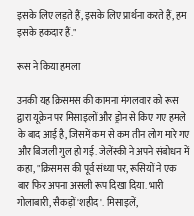इसके लिए लड़ते हैं, इसके लिए प्रार्थना करते हैं, हम इसके हकदार हैं."

रूस ने किया हमला

उनकी यह क्रिसमस की कामना मंगलवार को रूस द्वारा यूक्रेन पर मिसाइलों और ड्रोन से किए गए हमले के बाद आई है, जिसमें कम से कम तीन लोग मारे गए और बिजली गुल हो गई. जेलेंस्की ने अपने संबोधन में कहा, "क्रिसमस की पूर्व संध्या पर, रूसियों ने एक बार फिर अपना असली रूप दिखा दिया. भारी गोलाबारी, सैकड़ों 'शहीद'. मिसाइलें,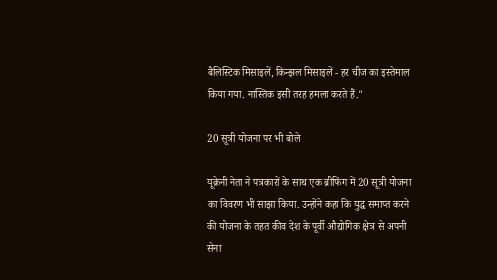बैलिस्टिक मिसाइलें, किन्झल मिसाइलें - हर चीज का इस्तेमाल किया गया. नास्तिक इसी तरह हमला करते हैं."

20 सूत्री योजना पर भी बोले

यूक्रेनी नेता ने पत्रकारों के साथ एक ब्रीफिंग में 20 सूत्री योजना का विवरण भी साझा किया. उन्होंने कहा कि युद्ध समाप्त करने की योजना के तहत कीव देश के पूर्वी औद्योगिक क्षेत्र से अपनी सेना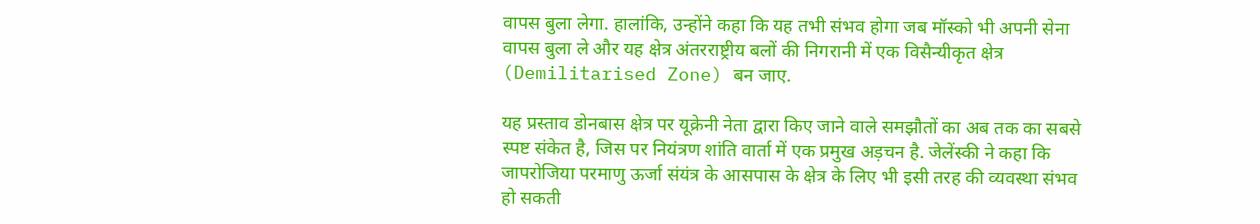वापस बुला लेगा. हालांकि, उन्होंने कहा कि यह तभी संभव होगा जब मॉस्को भी अपनी सेना वापस बुला ले और यह क्षेत्र अंतरराष्ट्रीय बलों की निगरानी में एक विसैन्यीकृत क्षेत्र (Demilitarised Zone) बन जाए.

यह प्रस्ताव डोनबास क्षेत्र पर यूक्रेनी नेता द्वारा किए जाने वाले समझौतों का अब तक का सबसे स्पष्ट संकेत है, जिस पर नियंत्रण शांति वार्ता में एक प्रमुख अड़चन है. जेलेंस्की ने कहा कि जापरोजिया परमाणु ऊर्जा संयंत्र के आसपास के क्षेत्र के लिए भी इसी तरह की व्यवस्था संभव हो सकती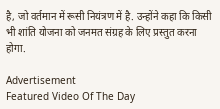है, जो वर्तमान में रूसी नियंत्रण में है. उन्होंने कहा कि किसी भी शांति योजना को जनमत संग्रह के लिए प्रस्तुत करना होगा.

Advertisement
Featured Video Of The Day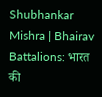Shubhankar Mishra | Bhairav Battalions: भारत की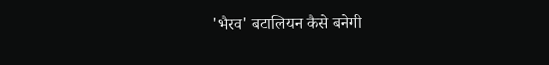'भैरव' बटालियन कैसे बनेगी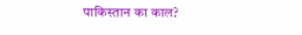पाकिस्तान का काल?